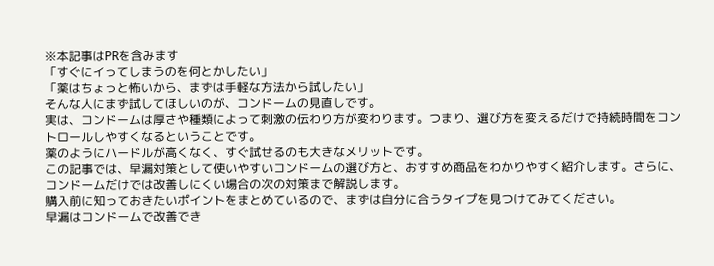※本記事はPRを含みます
「すぐにイってしまうのを何とかしたい」
「薬はちょっと怖いから、まずは手軽な方法から試したい」
そんな人にまず試してほしいのが、コンドームの見直しです。
実は、コンドームは厚さや種類によって刺激の伝わり方が変わります。つまり、選び方を変えるだけで持続時間をコントロールしやすくなるということです。
薬のようにハードルが高くなく、すぐ試せるのも大きなメリットです。
この記事では、早漏対策として使いやすいコンドームの選び方と、おすすめ商品をわかりやすく紹介します。さらに、コンドームだけでは改善しにくい場合の次の対策まで解説します。
購入前に知っておきたいポイントをまとめているので、まずは自分に合うタイプを見つけてみてください。
早漏はコンドームで改善でき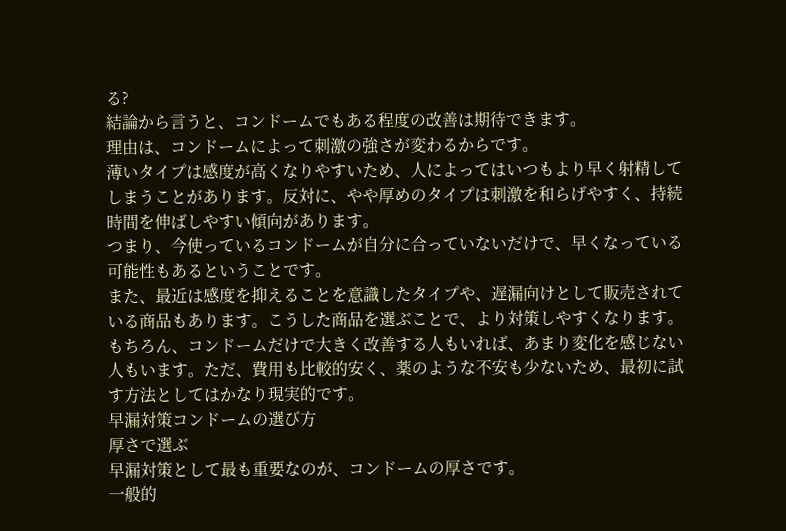る?
結論から言うと、コンドームでもある程度の改善は期待できます。
理由は、コンドームによって刺激の強さが変わるからです。
薄いタイプは感度が高くなりやすいため、人によってはいつもより早く射精してしまうことがあります。反対に、やや厚めのタイプは刺激を和らげやすく、持続時間を伸ばしやすい傾向があります。
つまり、今使っているコンドームが自分に合っていないだけで、早くなっている可能性もあるということです。
また、最近は感度を抑えることを意識したタイプや、遅漏向けとして販売されている商品もあります。こうした商品を選ぶことで、より対策しやすくなります。
もちろん、コンドームだけで大きく改善する人もいれば、あまり変化を感じない人もいます。ただ、費用も比較的安く、薬のような不安も少ないため、最初に試す方法としてはかなり現実的です。
早漏対策コンドームの選び方
厚さで選ぶ
早漏対策として最も重要なのが、コンドームの厚さです。
一般的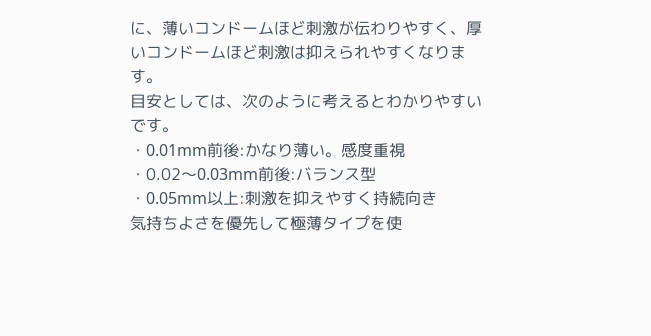に、薄いコンドームほど刺激が伝わりやすく、厚いコンドームほど刺激は抑えられやすくなります。
目安としては、次のように考えるとわかりやすいです。
・0.01mm前後:かなり薄い。感度重視
・0.02〜0.03mm前後:バランス型
・0.05mm以上:刺激を抑えやすく持続向き
気持ちよさを優先して極薄タイプを使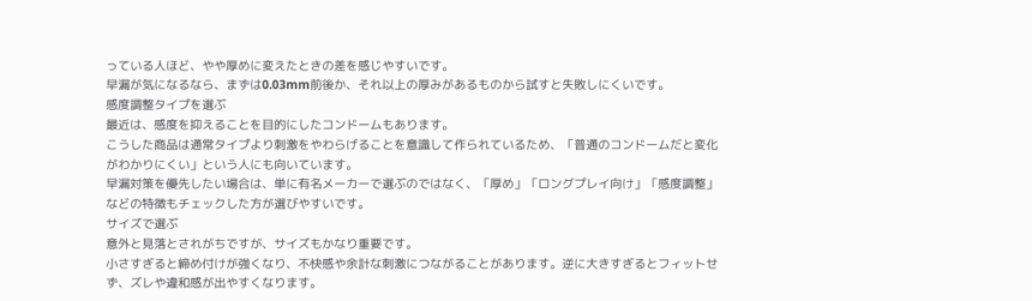っている人ほど、やや厚めに変えたときの差を感じやすいです。
早漏が気になるなら、まずは0.03mm前後か、それ以上の厚みがあるものから試すと失敗しにくいです。
感度調整タイプを選ぶ
最近は、感度を抑えることを目的にしたコンドームもあります。
こうした商品は通常タイプより刺激をやわらげることを意識して作られているため、「普通のコンドームだと変化がわかりにくい」という人にも向いています。
早漏対策を優先したい場合は、単に有名メーカーで選ぶのではなく、「厚め」「ロングプレイ向け」「感度調整」などの特徴もチェックした方が選びやすいです。
サイズで選ぶ
意外と見落とされがちですが、サイズもかなり重要です。
小さすぎると締め付けが強くなり、不快感や余計な刺激につながることがあります。逆に大きすぎるとフィットせず、ズレや違和感が出やすくなります。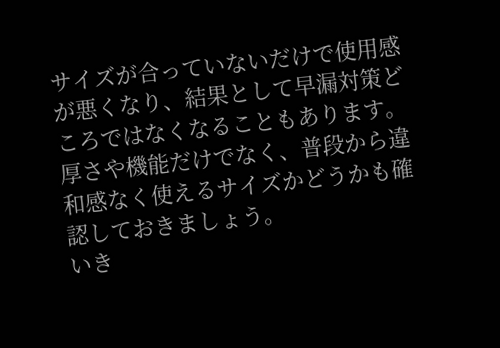サイズが合っていないだけで使用感が悪くなり、結果として早漏対策どころではなくなることもあります。
厚さや機能だけでなく、普段から違和感なく使えるサイズかどうかも確認しておきましょう。
いき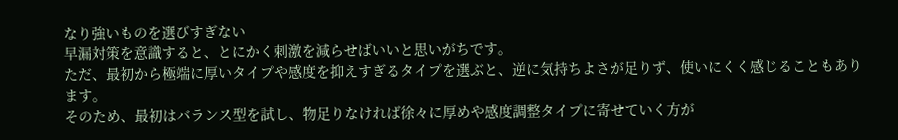なり強いものを選びすぎない
早漏対策を意識すると、とにかく刺激を減らせばいいと思いがちです。
ただ、最初から極端に厚いタイプや感度を抑えすぎるタイプを選ぶと、逆に気持ちよさが足りず、使いにくく感じることもあります。
そのため、最初はバランス型を試し、物足りなければ徐々に厚めや感度調整タイプに寄せていく方が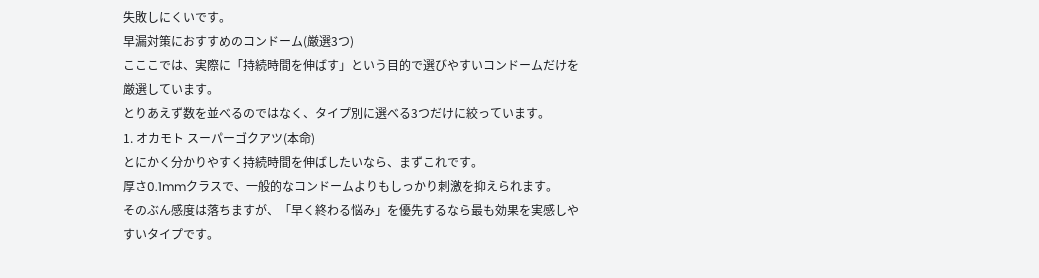失敗しにくいです。
早漏対策におすすめのコンドーム(厳選3つ)
こここでは、実際に「持続時間を伸ばす」という目的で選びやすいコンドームだけを厳選しています。
とりあえず数を並べるのではなく、タイプ別に選べる3つだけに絞っています。
1. オカモト スーパーゴクアツ(本命)
とにかく分かりやすく持続時間を伸ばしたいなら、まずこれです。
厚さ0.1mmクラスで、一般的なコンドームよりもしっかり刺激を抑えられます。
そのぶん感度は落ちますが、「早く終わる悩み」を優先するなら最も効果を実感しやすいタイプです。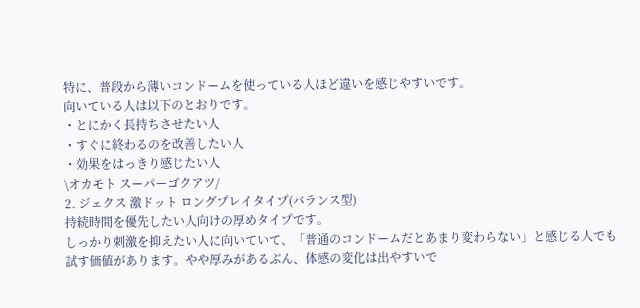特に、普段から薄いコンドームを使っている人ほど違いを感じやすいです。
向いている人は以下のとおりです。
・とにかく長持ちさせたい人
・すぐに終わるのを改善したい人
・効果をはっきり感じたい人
\オカモト スーパーゴクアツ/
2. ジェクス 激ドット ロングプレイタイプ(バランス型)
持続時間を優先したい人向けの厚めタイプです。
しっかり刺激を抑えたい人に向いていて、「普通のコンドームだとあまり変わらない」と感じる人でも試す価値があります。やや厚みがあるぶん、体感の変化は出やすいで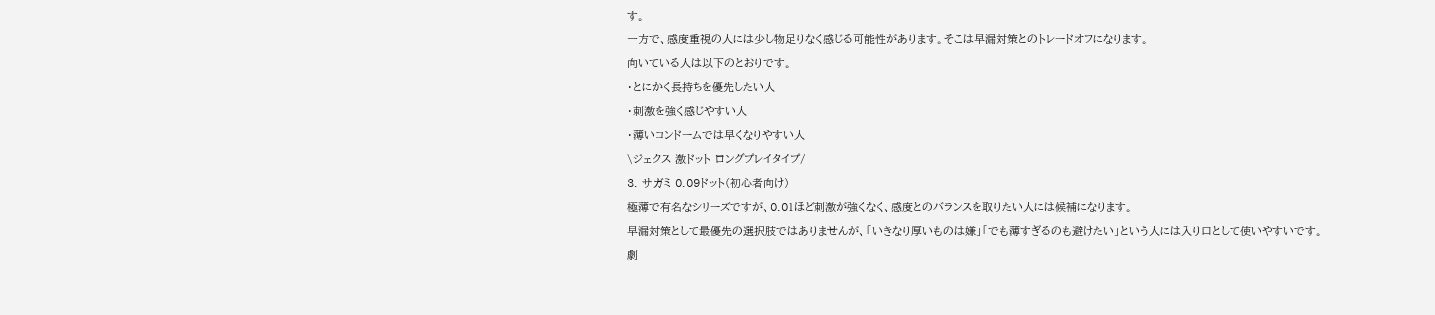す。
一方で、感度重視の人には少し物足りなく感じる可能性があります。そこは早漏対策とのトレードオフになります。
向いている人は以下のとおりです。
・とにかく長持ちを優先したい人
・刺激を強く感じやすい人
・薄いコンドームでは早くなりやすい人
\ジェクス 激ドット ロングプレイタイプ/
3. サガミ 0.09ドット(初心者向け)
極薄で有名なシリーズですが、0.01ほど刺激が強くなく、感度とのバランスを取りたい人には候補になります。
早漏対策として最優先の選択肢ではありませんが、「いきなり厚いものは嫌」「でも薄すぎるのも避けたい」という人には入り口として使いやすいです。
劇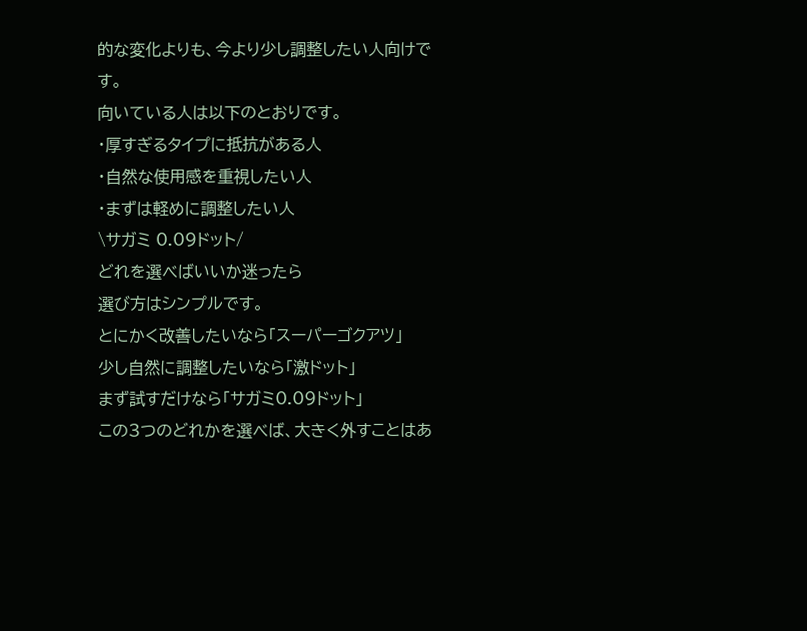的な変化よりも、今より少し調整したい人向けです。
向いている人は以下のとおりです。
・厚すぎるタイプに抵抗がある人
・自然な使用感を重視したい人
・まずは軽めに調整したい人
\サガミ 0.09ドット/
どれを選べばいいか迷ったら
選び方はシンプルです。
とにかく改善したいなら「スーパーゴクアツ」
少し自然に調整したいなら「激ドット」
まず試すだけなら「サガミ0.09ドット」
この3つのどれかを選べば、大きく外すことはあ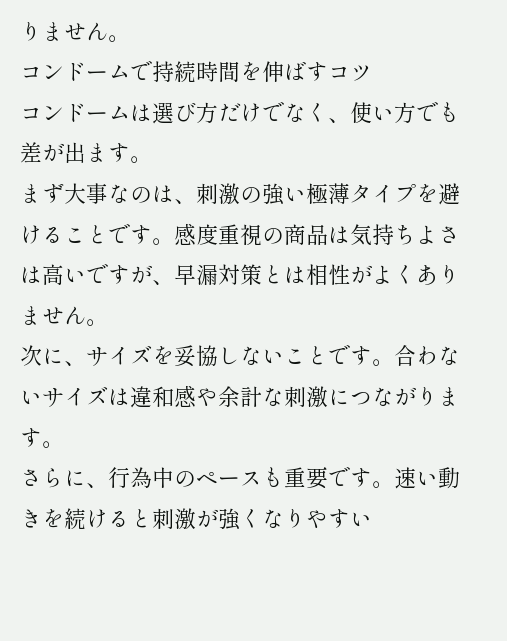りません。
コンドームで持続時間を伸ばすコツ
コンドームは選び方だけでなく、使い方でも差が出ます。
まず大事なのは、刺激の強い極薄タイプを避けることです。感度重視の商品は気持ちよさは高いですが、早漏対策とは相性がよくありません。
次に、サイズを妥協しないことです。合わないサイズは違和感や余計な刺激につながります。
さらに、行為中のペースも重要です。速い動きを続けると刺激が強くなりやすい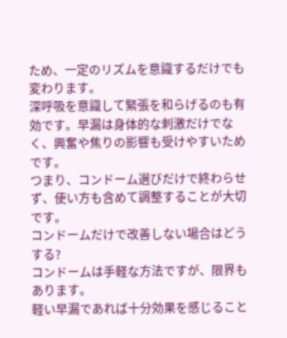ため、一定のリズムを意識するだけでも変わります。
深呼吸を意識して緊張を和らげるのも有効です。早漏は身体的な刺激だけでなく、興奮や焦りの影響も受けやすいためです。
つまり、コンドーム選びだけで終わらせず、使い方も含めて調整することが大切です。
コンドームだけで改善しない場合はどうする?
コンドームは手軽な方法ですが、限界もあります。
軽い早漏であれば十分効果を感じること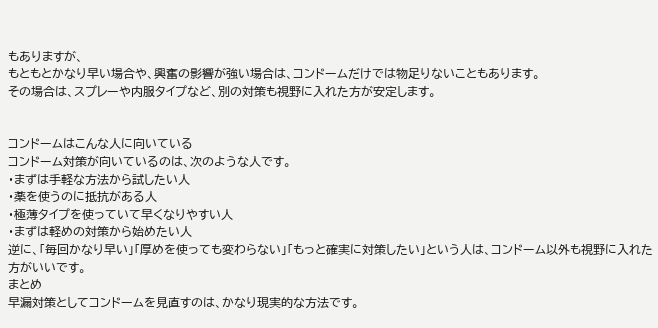もありますが、
もともとかなり早い場合や、興奮の影響が強い場合は、コンドームだけでは物足りないこともあります。
その場合は、スプレーや内服タイプなど、別の対策も視野に入れた方が安定します。


コンドームはこんな人に向いている
コンドーム対策が向いているのは、次のような人です。
・まずは手軽な方法から試したい人
・薬を使うのに抵抗がある人
・極薄タイプを使っていて早くなりやすい人
・まずは軽めの対策から始めたい人
逆に、「毎回かなり早い」「厚めを使っても変わらない」「もっと確実に対策したい」という人は、コンドーム以外も視野に入れた方がいいです。
まとめ
早漏対策としてコンドームを見直すのは、かなり現実的な方法です。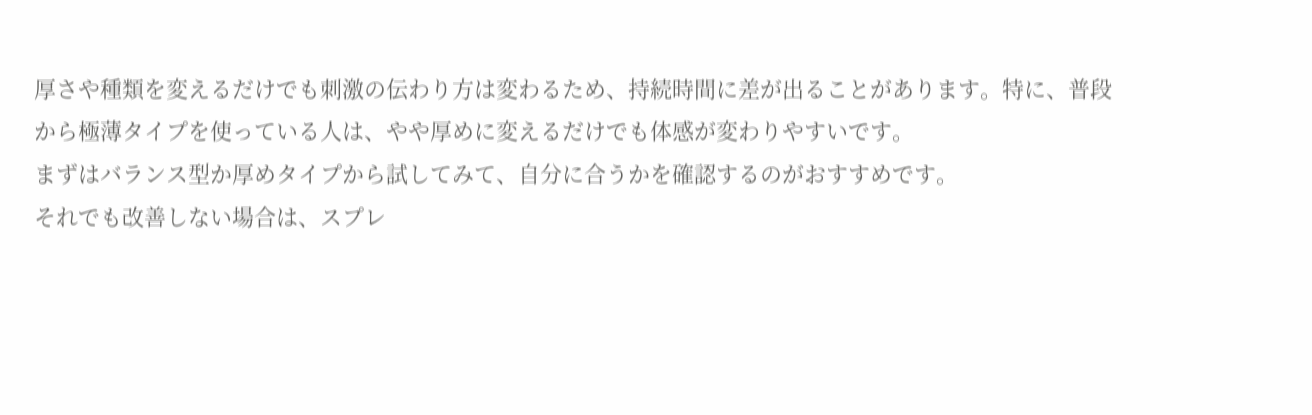厚さや種類を変えるだけでも刺激の伝わり方は変わるため、持続時間に差が出ることがあります。特に、普段から極薄タイプを使っている人は、やや厚めに変えるだけでも体感が変わりやすいです。
まずはバランス型か厚めタイプから試してみて、自分に合うかを確認するのがおすすめです。
それでも改善しない場合は、スプレ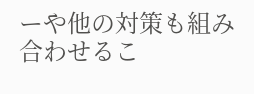ーや他の対策も組み合わせるこ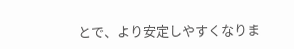とで、より安定しやすくなりま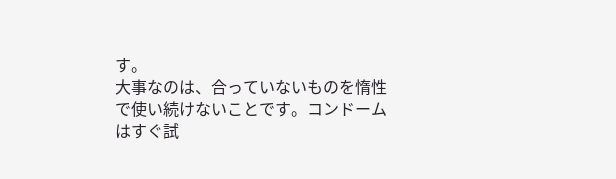す。
大事なのは、合っていないものを惰性で使い続けないことです。コンドームはすぐ試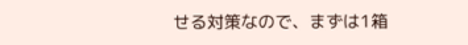せる対策なので、まずは1箱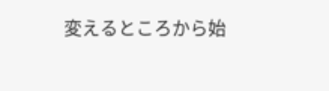変えるところから始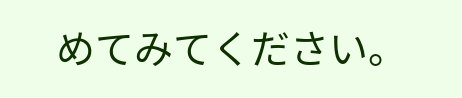めてみてください。